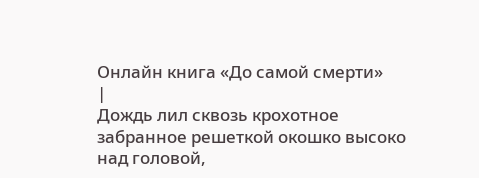Онлайн книга «До самой смерти»
|
Дождь лил сквозь крохотное забранное решеткой окошко высоко над головой,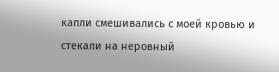капли смешивались с моей кровью и стекали на неровный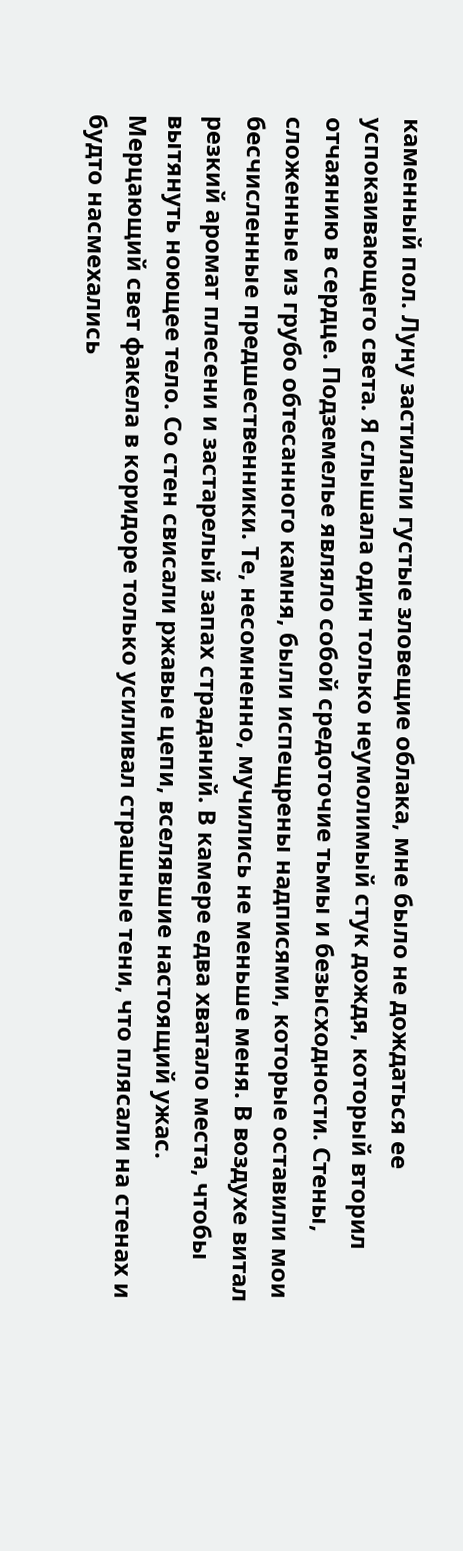каменный пол. Луну застилали густые зловещие облака, мне было не дождаться ее успокаивающего света. Я слышала один только неумолимый стук дождя, который вторил отчаянию в сердце. Подземелье являло собой средоточие тьмы и безысходности. Стены, сложенные из грубо обтесанного камня, были испещрены надписями, которые оставили мои бесчисленные предшественники. Те, несомненно, мучились не меньше меня. В воздухе витал резкий аромат плесени и застарелый запах страданий. В камере едва хватало места, чтобы вытянуть ноющее тело. Со стен свисали ржавые цепи, вселявшие настоящий ужас. Мерцающий свет факела в коридоре только усиливал страшные тени, что плясали на стенах и будто насмехались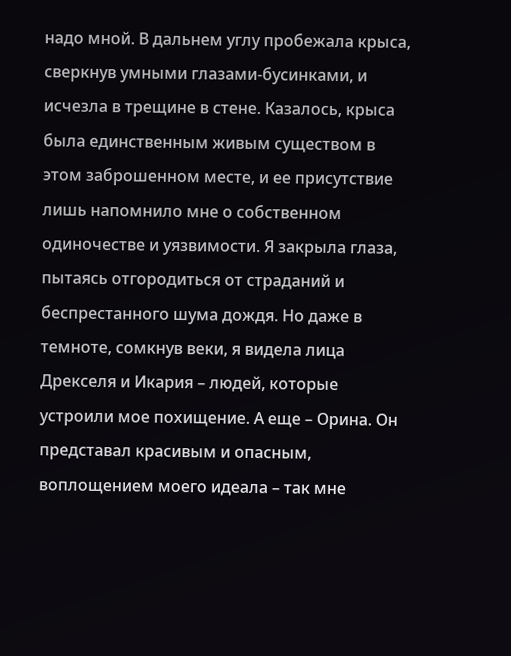надо мной. В дальнем углу пробежала крыса, сверкнув умными глазами-бусинками, и исчезла в трещине в стене. Казалось, крыса была единственным живым существом в этом заброшенном месте, и ее присутствие лишь напомнило мне о собственном одиночестве и уязвимости. Я закрыла глаза, пытаясь отгородиться от страданий и беспрестанного шума дождя. Но даже в темноте, сомкнув веки, я видела лица Дрекселя и Икария – людей, которые устроили мое похищение. А еще – Орина. Он представал красивым и опасным, воплощением моего идеала – так мне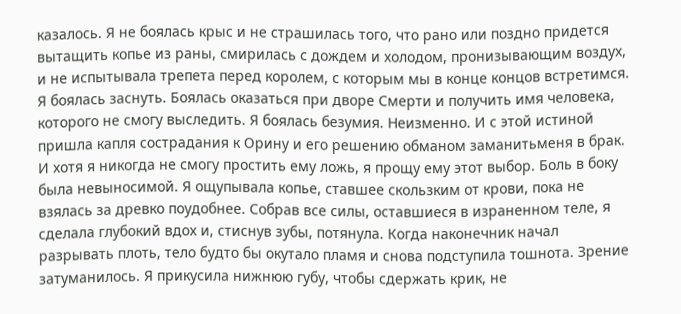казалось. Я не боялась крыс и не страшилась того, что рано или поздно придется вытащить копье из раны, смирилась с дождем и холодом, пронизывающим воздух, и не испытывала трепета перед королем, с которым мы в конце концов встретимся. Я боялась заснуть. Боялась оказаться при дворе Смерти и получить имя человека, которого не смогу выследить. Я боялась безумия. Неизменно. И с этой истиной пришла капля сострадания к Орину и его решению обманом заманитьменя в брак. И хотя я никогда не смогу простить ему ложь, я прощу ему этот выбор. Боль в боку была невыносимой. Я ощупывала копье, ставшее скользким от крови, пока не взялась за древко поудобнее. Собрав все силы, оставшиеся в израненном теле, я сделала глубокий вдох и, стиснув зубы, потянула. Когда наконечник начал разрывать плоть, тело будто бы окутало пламя и снова подступила тошнота. Зрение затуманилось. Я прикусила нижнюю губу, чтобы сдержать крик, не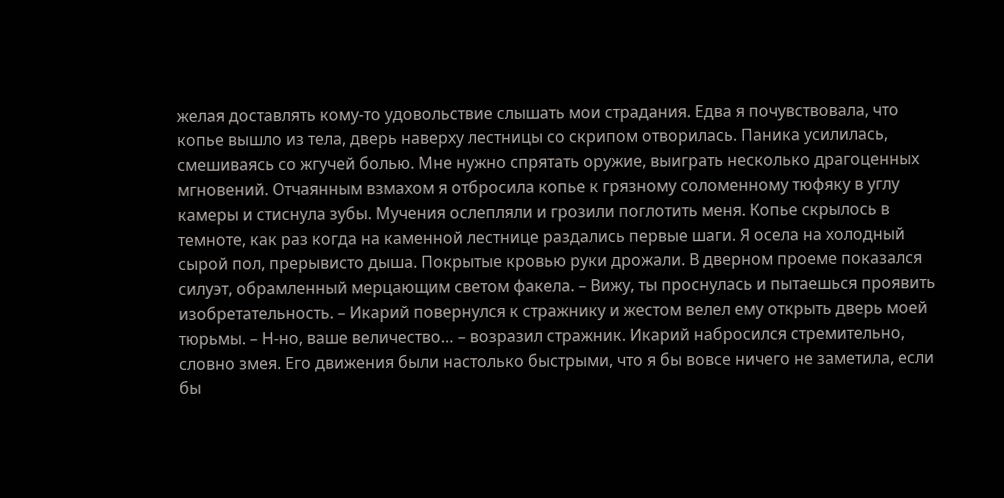желая доставлять кому-то удовольствие слышать мои страдания. Едва я почувствовала, что копье вышло из тела, дверь наверху лестницы со скрипом отворилась. Паника усилилась, смешиваясь со жгучей болью. Мне нужно спрятать оружие, выиграть несколько драгоценных мгновений. Отчаянным взмахом я отбросила копье к грязному соломенному тюфяку в углу камеры и стиснула зубы. Мучения ослепляли и грозили поглотить меня. Копье скрылось в темноте, как раз когда на каменной лестнице раздались первые шаги. Я осела на холодный сырой пол, прерывисто дыша. Покрытые кровью руки дрожали. В дверном проеме показался силуэт, обрамленный мерцающим светом факела. – Вижу, ты проснулась и пытаешься проявить изобретательность. – Икарий повернулся к стражнику и жестом велел ему открыть дверь моей тюрьмы. – Н-но, ваше величество… – возразил стражник. Икарий набросился стремительно, словно змея. Его движения были настолько быстрыми, что я бы вовсе ничего не заметила, если бы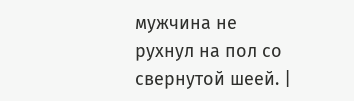мужчина не рухнул на пол со свернутой шеей. |